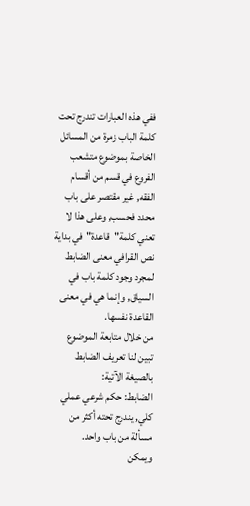ففي هذه العبارات تندرج تحت كلمة الباب زمرة من المسائل الخاصة بموضوع متشعب الفروع في قسم من أقسام الفقه, غير مقتصر على باب محدد فحسب, وعلى هذا لا تعني كلمة"قاعدة"في بداية نص القرافي معنى الضابط لمجرد وجود كلمة باب في السياق, وإنما هي في معنى القاعدة نفسها.
من خلال متابعة الموضوع تبين لنا تعريف الضابط بالصيغة الآتية:
الضابط: حكم شرعي عملي كلي, يندرج تحته أكثر من مسألة من باب واحد.
ويمكن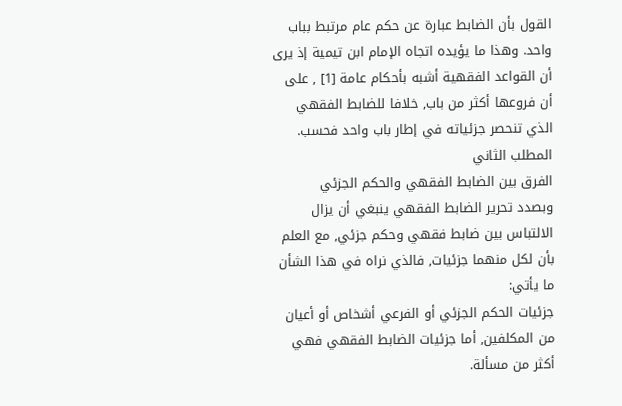القول بأن الضابط عبارة عن حكم عام مرتبط بباب واحد. وهذا ما يؤيده اتجاه الإمام ابن تيمية إذ يرى أن القواعد الفقهية أشبه بأحكام عامة [1] , على أن فروعها أكثر من باب, خلافا للضابط الفقهي الذي تنحصر جزئياته في إطار باب واحد فحسب.
المطلب الثاني
الفرق بين الضابط الفقهي والحكم الجزئي
وبصدد تحرير الضابط الفقهي ينبغي أن يزال الالتباس بين ضابط فقهي وحكم جزئي, مع العلم بأن لكل منهما جزئيات, فالذي نراه في هذا الشأن ما يأتي:
جزئيات الحكم الجزئي أو الفرعي أشخاص أو أعيان من المكلفين, أما جزئيات الضابط الفقهي فهي أكثر من مسألة.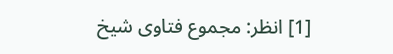[1] انظر: مجموع فتاوى شيخ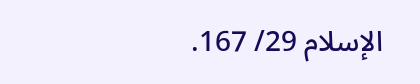الإسلام 29/ 167.